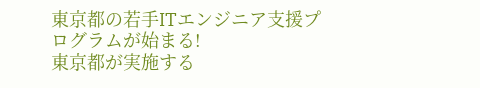東京都の若手ITエンジニア支援プログラムが始まる!
東京都が実施する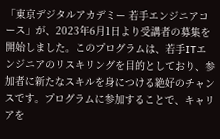「東京デジタルアカデミー 若手エンジニアコース」が、2023年6月1日より受講者の募集を開始しました。このプログラムは、若手ITエンジニアのリスキリングを目的としており、参加者に新たなスキルを身につける絶好のチャンスです。プログラムに参加することで、キャリアを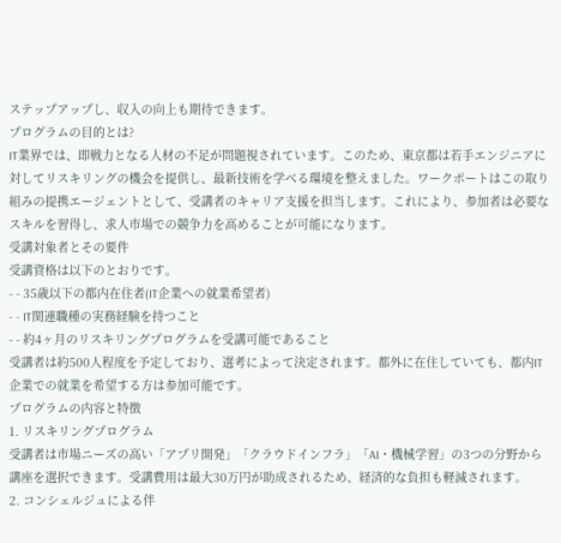ステップアップし、収入の向上も期待できます。
プログラムの目的とは?
IT業界では、即戦力となる人材の不足が問題視されています。このため、東京都は若手エンジニアに対してリスキリングの機会を提供し、最新技術を学べる環境を整えました。ワークポートはこの取り組みの提携エージェントとして、受講者のキャリア支援を担当します。これにより、参加者は必要なスキルを習得し、求人市場での競争力を高めることが可能になります。
受講対象者とその要件
受講資格は以下のとおりです。
- - 35歳以下の都内在住者(IT企業への就業希望者)
- - IT関連職種の実務経験を持つこと
- - 約4ヶ月のリスキリングプログラムを受講可能であること
受講者は約500人程度を予定しており、選考によって決定されます。都外に在住していても、都内IT企業での就業を希望する方は参加可能です。
プログラムの内容と特徴
1. リスキリングプログラム
受講者は市場ニーズの高い「アプリ開発」「クラウドインフラ」「AI・機械学習」の3つの分野から講座を選択できます。受講費用は最大30万円が助成されるため、経済的な負担も軽減されます。
2. コンシェルジュによる伴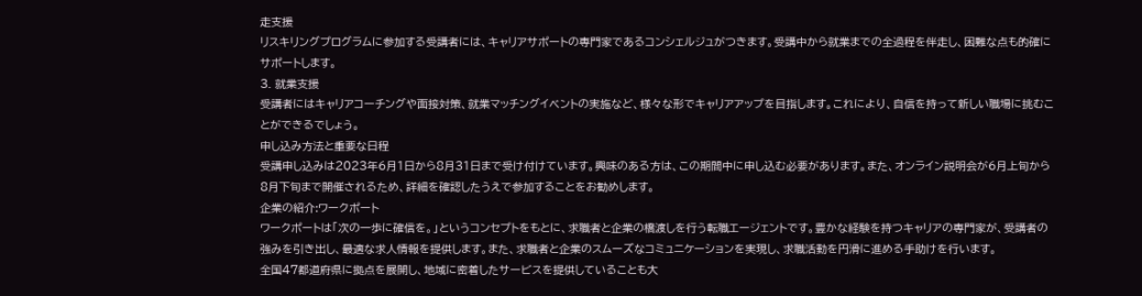走支援
リスキリングプログラムに参加する受講者には、キャリアサポートの専門家であるコンシェルジュがつきます。受講中から就業までの全過程を伴走し、困難な点も的確にサポートします。
3. 就業支援
受講者にはキャリアコーチングや面接対策、就業マッチングイベントの実施など、様々な形でキャリアアップを目指します。これにより、自信を持って新しい職場に挑むことができるでしょう。
申し込み方法と重要な日程
受講申し込みは2023年6月1日から8月31日まで受け付けています。興味のある方は、この期間中に申し込む必要があります。また、オンライン説明会が6月上旬から8月下旬まで開催されるため、詳細を確認したうえで参加することをお勧めします。
企業の紹介:ワークポート
ワークポートは「次の一歩に確信を。」というコンセプトをもとに、求職者と企業の橋渡しを行う転職エージェントです。豊かな経験を持つキャリアの専門家が、受講者の強みを引き出し、最適な求人情報を提供します。また、求職者と企業のスムーズなコミュニケーションを実現し、求職活動を円滑に進める手助けを行います。
全国47都道府県に拠点を展開し、地域に密着したサービスを提供していることも大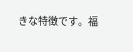きな特徴です。福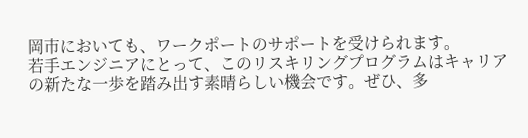岡市においても、ワークポートのサポートを受けられます。
若手エンジニアにとって、このリスキリングプログラムはキャリアの新たな一歩を踏み出す素晴らしい機会です。ぜひ、多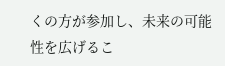くの方が参加し、未来の可能性を広げるこ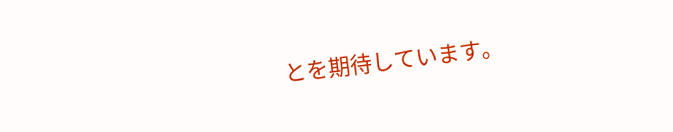とを期待しています。